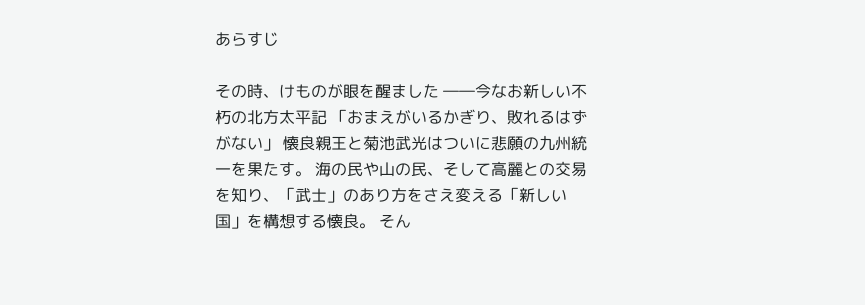あらすじ

その時、けものが眼を醒ました ――今なお新しい不朽の北方太平記 「おまえがいるかぎり、敗れるはずがない」 懐良親王と菊池武光はついに悲願の九州統一を果たす。 海の民や山の民、そして高麗との交易を知り、「武士」のあり方をさえ変える「新しい国」を構想する懐良。 そん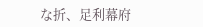な折、足利幕府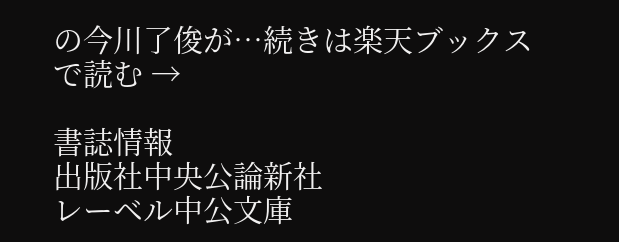の今川了俊が…続きは楽天ブックスで読む →

書誌情報
出版社中央公論新社
レーベル中公文庫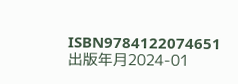ISBN9784122074651
出版年月2024-01